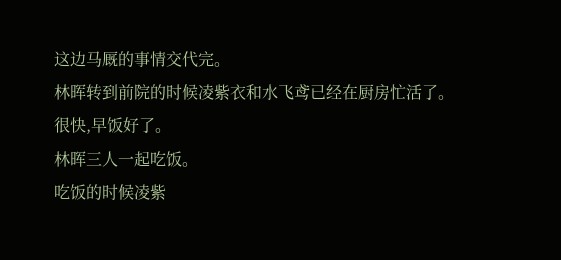这边马厩的事情交代完。
林晖转到前院的时候凌紫衣和水飞鸢已经在厨房忙活了。
很快,早饭好了。
林晖三人一起吃饭。
吃饭的时候凌紫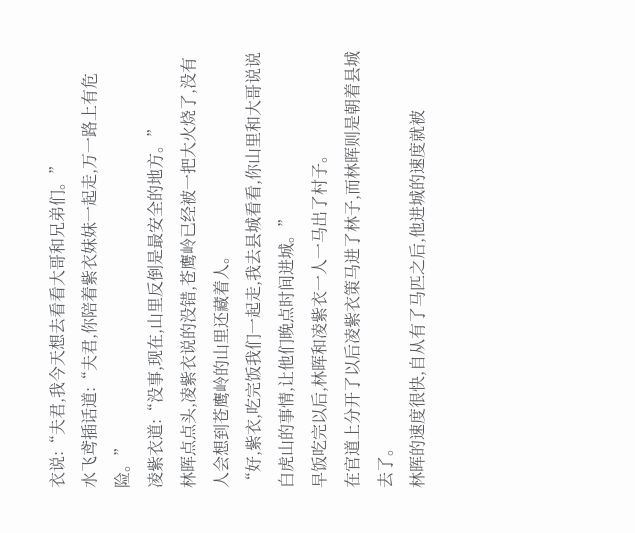衣说:“夫君,我今天想去看看大哥和兄弟们。”
水飞鸢插话道:“夫君,你陪着紫衣妹妹一起走,万一路上有危险。”
凌紫衣道:“没事,现在,山里反倒是最安全的地方。”
林晖点点头,凌紫衣说的没错,苍鹰岭已经被一把大火烧了,没有人会想到苍鹰岭的山里还藏着人。
“好,紫衣,吃完饭我们一起走,我去县城看看,你山里和大哥说说白虎山的事情,让他们晚点时间进城。”
早饭吃完以后,林晖和凌紫衣一人一马出了村子。
在官道上分开了以后凌紫衣策马进了林子,而林晖则是朝着县城去了。
林晖的速度很快,自从有了马匹之后,他进城的速度就被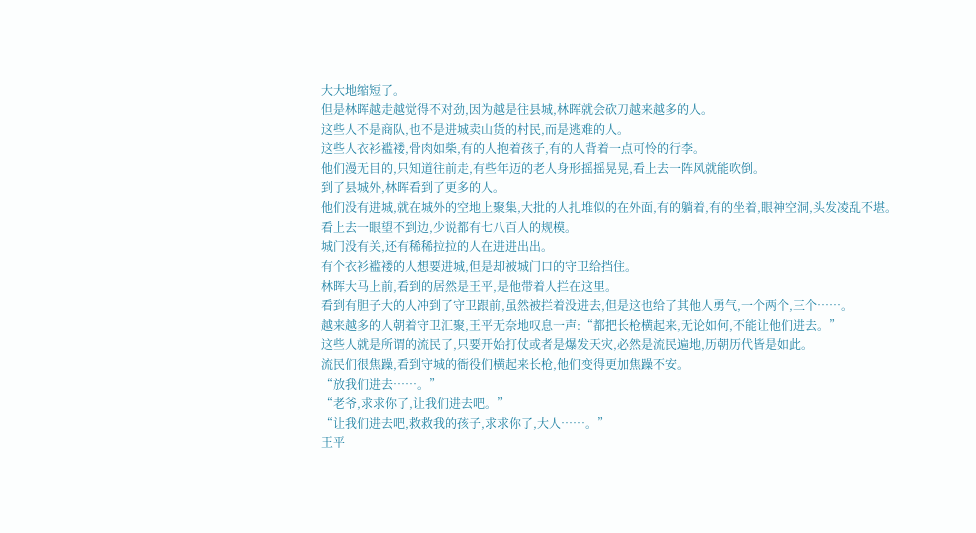大大地缩短了。
但是林晖越走越觉得不对劲,因为越是往县城,林晖就会砍刀越来越多的人。
这些人不是商队,也不是进城卖山货的村民,而是逃难的人。
这些人衣衫褴褛,骨肉如柴,有的人抱着孩子,有的人背着一点可怜的行李。
他们漫无目的,只知道往前走,有些年迈的老人身形摇摇晃晃,看上去一阵风就能吹倒。
到了县城外,林晖看到了更多的人。
他们没有进城,就在城外的空地上聚集,大批的人扎堆似的在外面,有的躺着,有的坐着,眼神空洞,头发凌乱不堪。
看上去一眼望不到边,少说都有七八百人的规模。
城门没有关,还有稀稀拉拉的人在进进出出。
有个衣衫褴褛的人想要进城,但是却被城门口的守卫给挡住。
林晖大马上前,看到的居然是王平,是他带着人拦在这里。
看到有胆子大的人冲到了守卫跟前,虽然被拦着没进去,但是这也给了其他人勇气,一个两个,三个……。
越来越多的人朝着守卫汇聚,王平无奈地叹息一声:“都把长枪横起来,无论如何,不能让他们进去。”
这些人就是所谓的流民了,只要开始打仗或者是爆发天灾,必然是流民遍地,历朝历代皆是如此。
流民们很焦躁,看到守城的衙役们横起来长枪,他们变得更加焦躁不安。
“放我们进去……。”
“老爷,求求你了,让我们进去吧。”
“让我们进去吧,救救我的孩子,求求你了,大人……。”
王平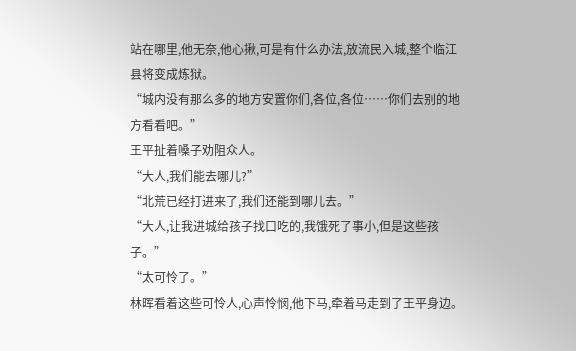站在哪里,他无奈,他心揪,可是有什么办法,放流民入城,整个临江县将变成炼狱。
“城内没有那么多的地方安置你们,各位,各位……你们去别的地方看看吧。”
王平扯着嗓子劝阻众人。
“大人,我们能去哪儿?”
“北荒已经打进来了,我们还能到哪儿去。”
“大人,让我进城给孩子找口吃的,我饿死了事小,但是这些孩子。”
“太可怜了。”
林晖看着这些可怜人,心声怜悯,他下马,牵着马走到了王平身边。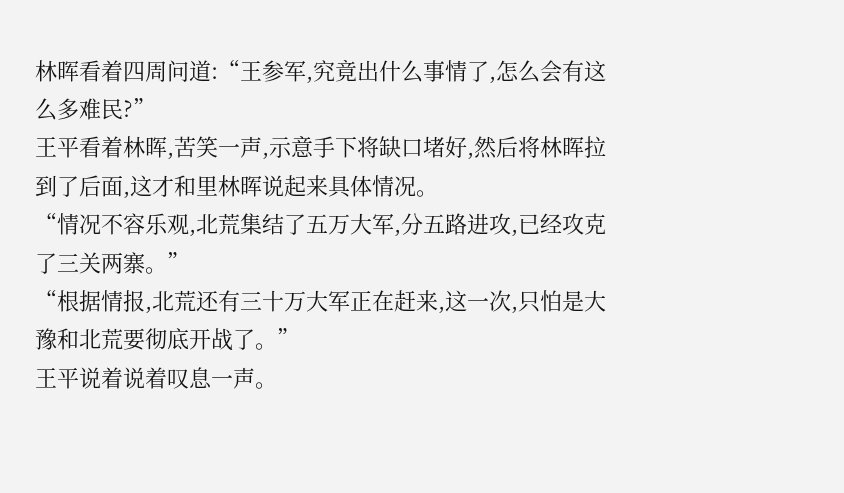林晖看着四周问道:“王参军,究竟出什么事情了,怎么会有这么多难民?”
王平看着林晖,苦笑一声,示意手下将缺口堵好,然后将林晖拉到了后面,这才和里林晖说起来具体情况。
“情况不容乐观,北荒集结了五万大军,分五路进攻,已经攻克了三关两寨。”
“根据情报,北荒还有三十万大军正在赶来,这一次,只怕是大豫和北荒要彻底开战了。”
王平说着说着叹息一声。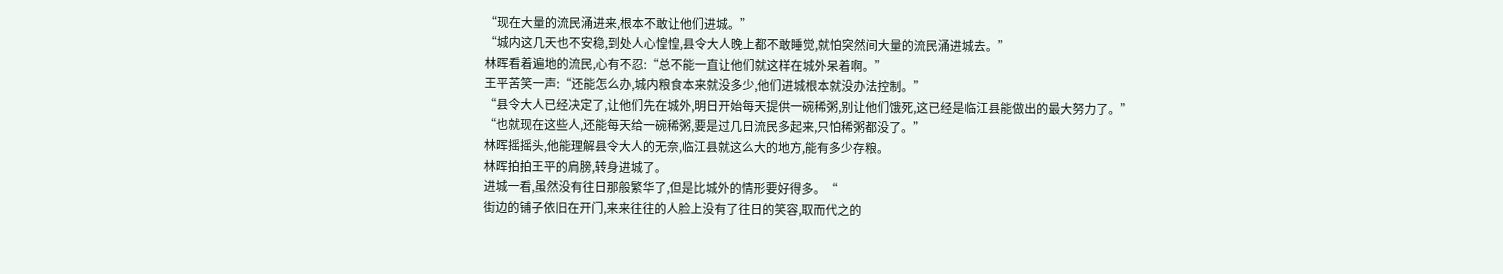“现在大量的流民涌进来,根本不敢让他们进城。”
“城内这几天也不安稳,到处人心惶惶,县令大人晚上都不敢睡觉,就怕突然间大量的流民涌进城去。”
林晖看着遍地的流民,心有不忍:“总不能一直让他们就这样在城外呆着啊。”
王平苦笑一声:“还能怎么办,城内粮食本来就没多少,他们进城根本就没办法控制。”
“县令大人已经决定了,让他们先在城外,明日开始每天提供一碗稀粥,别让他们饿死,这已经是临江县能做出的最大努力了。”
“也就现在这些人,还能每天给一碗稀粥,要是过几日流民多起来,只怕稀粥都没了。”
林晖摇摇头,他能理解县令大人的无奈,临江县就这么大的地方,能有多少存粮。
林晖拍拍王平的肩膀,转身进城了。
进城一看,虽然没有往日那般繁华了,但是比城外的情形要好得多。“
街边的铺子依旧在开门,来来往往的人脸上没有了往日的笑容,取而代之的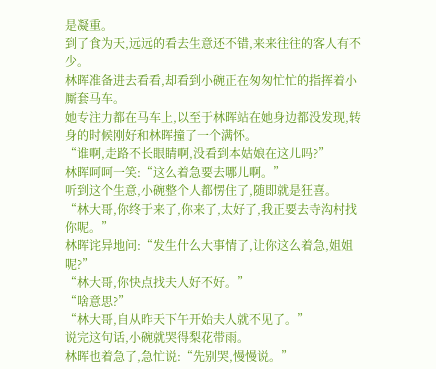是凝重。
到了食为天,远远的看去生意还不错,来来往往的客人有不少。
林晖准备进去看看,却看到小碗正在匆匆忙忙的指挥着小厮套马车。
她专注力都在马车上,以至于林晖站在她身边都没发现,转身的时候刚好和林晖撞了一个满怀。
“谁啊,走路不长眼睛啊,没看到本姑娘在这儿吗?”
林晖呵呵一笑:“这么着急要去哪儿啊。”
听到这个生意,小碗整个人都愣住了,随即就是狂喜。
“林大哥,你终于来了,你来了,太好了,我正要去寺沟村找你呢。”
林晖诧异地问:“发生什么大事情了,让你这么着急,姐姐呢?”
“林大哥,你快点找夫人好不好。”
“啥意思?”
“林大哥,自从昨天下午开始夫人就不见了。”
说完这句话,小碗就哭得梨花带雨。
林晖也着急了,急忙说:“先别哭,慢慢说。”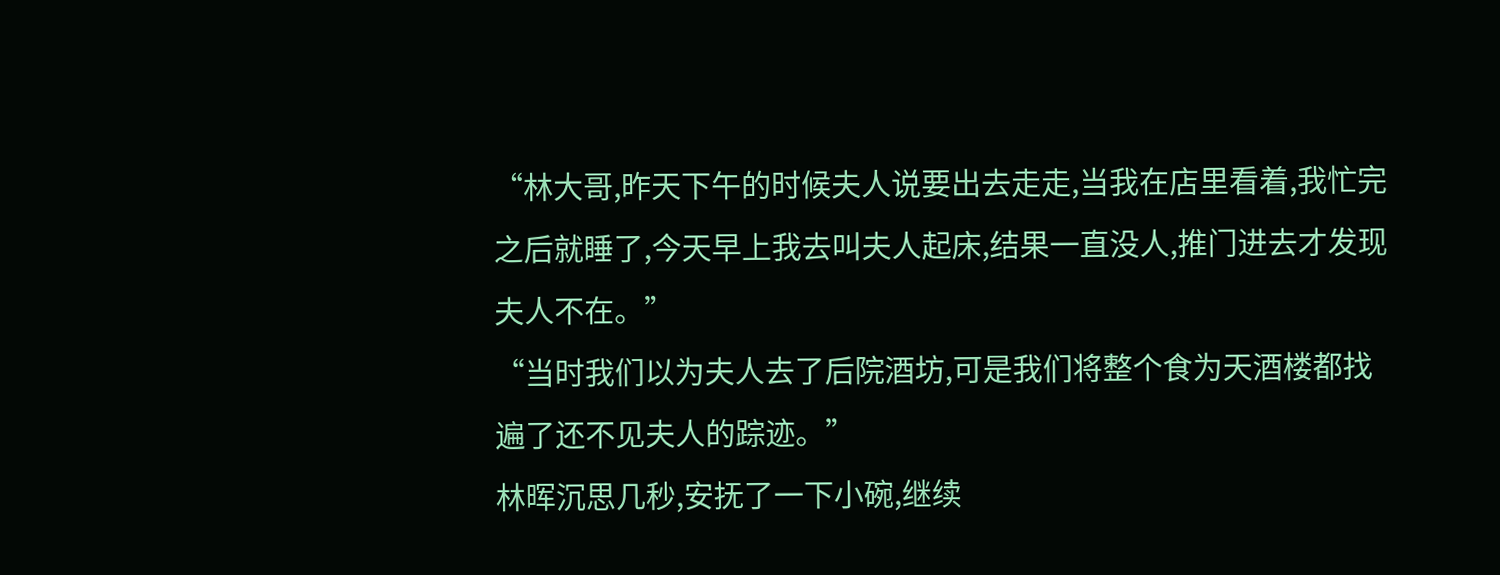“林大哥,昨天下午的时候夫人说要出去走走,当我在店里看着,我忙完之后就睡了,今天早上我去叫夫人起床,结果一直没人,推门进去才发现夫人不在。”
“当时我们以为夫人去了后院酒坊,可是我们将整个食为天酒楼都找遍了还不见夫人的踪迹。”
林晖沉思几秒,安抚了一下小碗,继续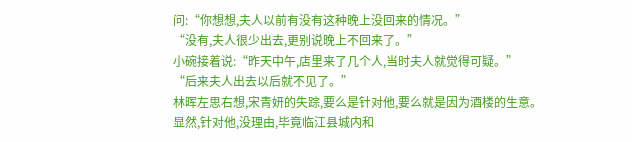问:“你想想,夫人以前有没有这种晚上没回来的情况。”
“没有,夫人很少出去,更别说晚上不回来了。”
小碗接着说:“昨天中午,店里来了几个人,当时夫人就觉得可疑。”
“后来夫人出去以后就不见了。”
林晖左思右想,宋青妍的失踪,要么是针对他,要么就是因为酒楼的生意。
显然,针对他,没理由,毕竟临江县城内和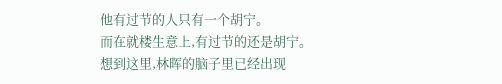他有过节的人只有一个胡宁。
而在就楼生意上,有过节的还是胡宁。
想到这里,林晖的脑子里已经出现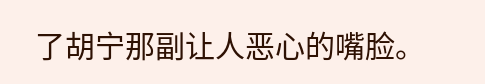了胡宁那副让人恶心的嘴脸。